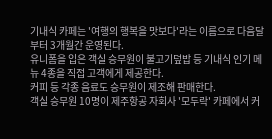기내식 카페는 '여행의 행복을 맛보다'라는 이름으로 다음달부터 3개월간 운영된다.
유니폼을 입은 객실 승무원이 불고기덮밥 등 기내식 인기 메뉴 4종을 직접 고객에게 제공한다.
커피 등 각종 음료도 승무원이 제조해 판매한다.
객실 승무원 10명이 제주항공 자회사 '모두락' 카페에서 커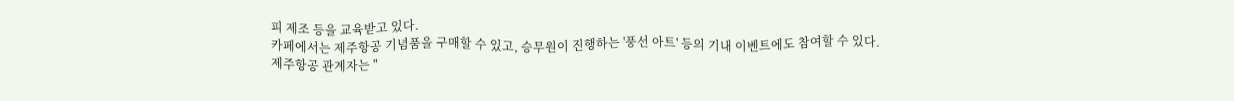피 제조 등을 교육받고 있다.
카페에서는 제주항공 기념품을 구매할 수 있고, 승무원이 진행하는 '풍선 아트' 등의 기내 이벤트에도 참여할 수 있다.
제주항공 관계자는 "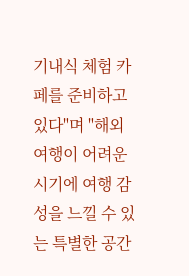기내식 체험 카페를 준비하고 있다"며 "해외여행이 어려운 시기에 여행 감성을 느낄 수 있는 특별한 공간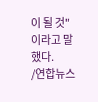이 될 것"이라고 말했다.
/연합뉴스